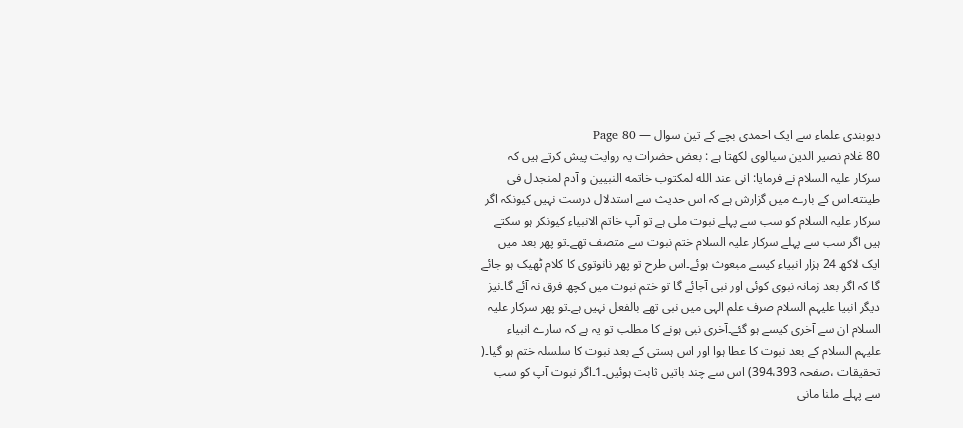دیوبندی علماء سے ایک احمدی بچے کے تین سوال — Page 80
80 غلام نصیر الدین سیالوی لکھتا ہے : بعض حضرات یہ روایت پیش کرتے ہیں کہ سرکار علیہ السلام نے فرمایا: انی عند الله لمكتوب خاتمه النبيين و آدم لمنجدل فی طینته۔اس کے بارے میں گزارش ہے کہ اس حدیث سے استدلال درست نہیں کیونکہ اگر سرکار علیہ السلام کو سب سے پہلے نبوت ملی ہے تو آپ خاتم الانبیاء کیونکر ہو سکتے ہیں اگر سب سے پہلے سرکار علیہ السلام ختم نبوت سے متصف تھے۔تو پھر بعد میں ایک لاکھ 24 ہزار انبیاء کیسے مبعوث ہوئے۔اس طرح تو پھر نانوتوی کا کلام ٹھیک ہو جائے گا کہ اگر بعد زمانہ نبوی کوئی اور نبی آجائے گا تو ختم نبوت میں کچھ فرق نہ آئے گا۔نیز دیگر انبیا علیہم السلام صرف علم الہی میں نبی تھے بالفعل نہیں ہے۔تو پھر سرکار علیہ السلام ان سے آخری کیسے ہو گئے۔آخری نبی ہونے کا مطلب تو یہ ہے کہ سارے انبیاء علیہم السلام کے بعد نبوت کا عطا ہوا اور اس ہستی کے بعد نبوت کا سلسلہ ختم ہو گیا۔( تحقیقات ،صفحہ 394،393) اس سے چند باتیں ثابت ہوئیں۔1۔اگر نبوت آپ کو سب سے پہلے ملنا مانی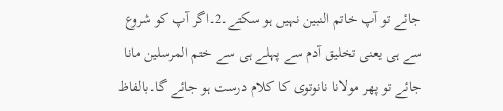جائے تو آپ خاتم النبین نہیں ہو سکتے۔2۔اگر آپ کو شروع سے ہی یعنی تخلیق آدم سے پہلے ہی سے ختم المرسلین مانا جائے تو پھر مولانا نانوتوی کا کلام درست ہو جائے گا۔بالفاظ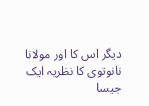دیگر اس کا اور مولانا نانوتوی کا نظریہ ایک جیسا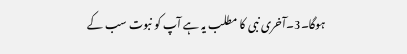ہوگا۔3۔آخری نبی کا مطلب یہ ہے آپ کو نبوت سب کے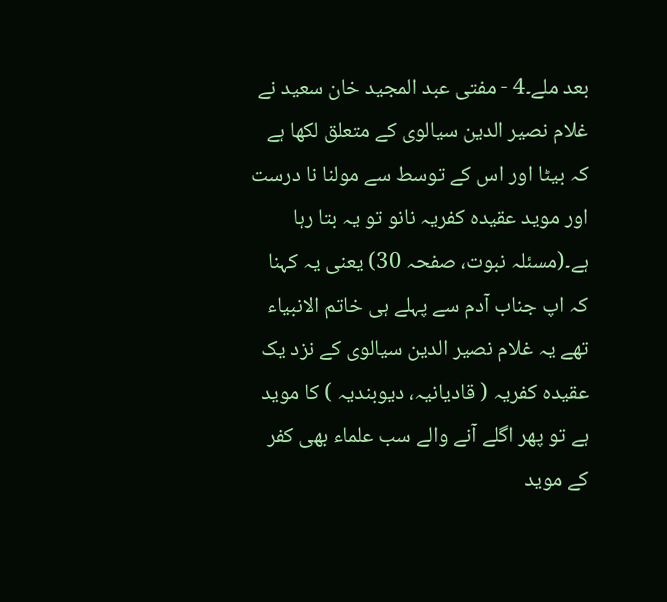بعد ملے۔4 - مفتی عبد المجید خان سعید نے غلام نصیر الدین سیالوی کے متعلق لکھا ہے کہ بیٹا اور اس کے توسط سے مولنا نا درست اور موید عقیدہ کفریہ نانو تو یہ بتا رہا ہے۔(مسئلہ نبوت، صفحہ 30) یعنی یہ کہنا کہ اپ جناب آدم سے پہلے ہی خاتم الانبیاء تھے یہ غلام نصیر الدین سیالوی کے نزد یک عقیدہ کفریہ ( قادیانیہ، دیوبندیہ ) کا موید ہے تو پھر اگلے آنے والے سب علماء بھی کفر کے موید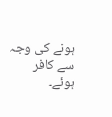ہونے کی وجہ سے کافر ہوئے۔